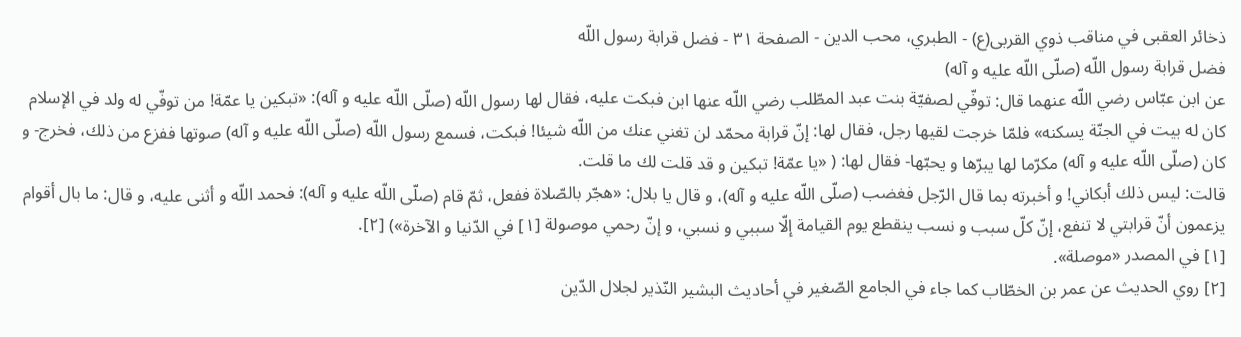ذخائر العقبى في مناقب ذوي القربى(ع) - الطبري، محب الدين - الصفحة ٣١ - فضل قرابة رسول اللّه
فضل قرابة رسول اللّه (صلّى اللّه عليه و آله)
عن ابن عبّاس رضي اللّه عنهما قال: توفّي لصفيّة بنت عبد المطّلب رضي اللّه عنها ابن فبكت عليه، فقال لها رسول اللّه (صلّى اللّه عليه و آله): «تبكين يا عمّة! من توفّي له ولد في الإسلام كان له بيت في الجنّة يسكنه» فلمّا خرجت لقيها رجل، فقال لها: إنّ قرابة محمّد لن تغني عنك من اللّه شيئا! فبكت، فسمع رسول اللّه (صلّى اللّه عليه و آله) صوتها ففزع من ذلك، فخرج- و كان (صلّى اللّه عليه و آله) مكرّما لها يبرّها و يحبّها- فقال لها: ( «يا عمّة! تبكين و قد قلت لك ما قلت.
قالت: ليس ذلك أبكاني! و أخبرته بما قال الرّجل فغضب (صلّى اللّه عليه و آله)، و قال يا بلال: «هجّر بالصّلاة ففعل، ثمّ قام (صلّى اللّه عليه و آله): فحمد اللّه و أثنى عليه، و قال: ما بال أقوام يزعمون أنّ قرابتي لا تنفع، إنّ كلّ سبب و نسب ينقطع يوم القيامة إلّا سببي و نسبي، و إنّ رحمي موصولة [١] في الدّنيا و الآخرة») [٢].
[١] في المصدر «موصلة».
[٢] روي الحديث عن عمر بن الخطّاب كما جاء في الجامع الصّغير في أحاديث البشير النّذير لجلال الدّين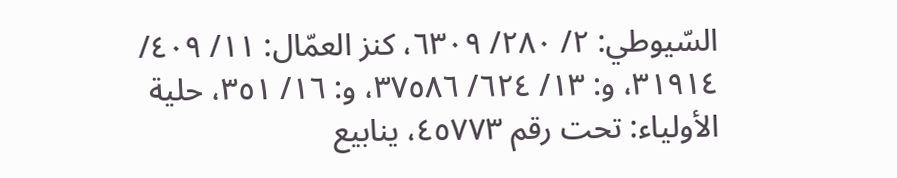السّيوطي: ٢/ ٢٨٠/ ٦٣٠٩، كنز العمّال: ١١/ ٤٠٩/ ٣١٩١٤، و: ١٣/ ٦٢٤/ ٣٧٥٨٦، و: ١٦/ ٣٥١، حلية الأولياء: تحت رقم ٤٥٧٧٣، ينابيع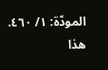المودّة: ١/ ٤٦٠. هذا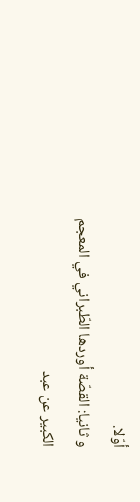أوّلا.
و ثانيا: القصّة أوردها الطّبراني في المعجم الكبير عن عبد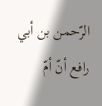الرّحمن بن أبي رافع أنّ أمّ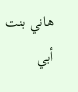هاني بنت أبي